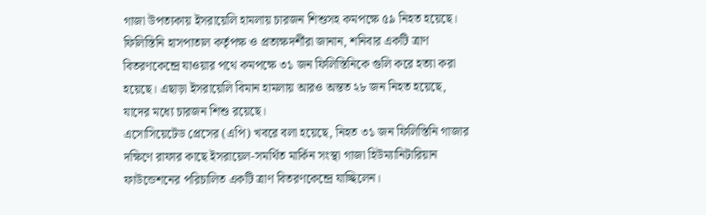গাজা উপত্যকায় ইসরায়েলি হামলায় চারজন শিশুসহ কমপক্ষে ৫৯ নিহত হয়েছে।
ফিলিস্তিনি হাসপাতাল কর্তৃপক্ষ ও প্রত্যক্ষদর্শীরা জানান, শনিবার একটি ত্রাণ বিতরণকেন্দ্রে যাওয়ার পথে কমপক্ষে ৩১ জন ফিলিস্তিনিকে গুলি করে হত্যা করা হয়েছে। এছাড়া ইসরায়েলি বিমান হামলায় আরও অন্তত ২৮ জন নিহত হয়েছে, যাদের মধ্যে চারজন শিশু রয়েছে।
এসোসিয়েটেড প্রেসের (এপি) খবরে বলা হয়েছে, নিহত ৩১ জন ফিলিস্তিনি গাজার দক্ষিণে রাফার কাছে ইসরায়েল-সমর্থিত মার্কিন সংস্থা গাজা হিউম্যানিটারিয়ান ফাউন্ডেশনের পরিচালিত একটি ত্রাণ বিতরণকেন্দ্রে যাচ্ছিলেন।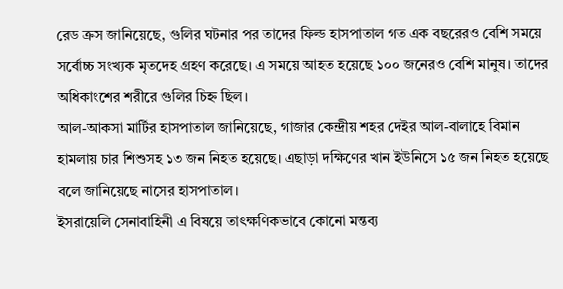রেড ক্রস জানিয়েছে, গুলির ঘটনার পর তাদের ফিল্ড হাসপাতাল গত এক বছরেরও বেশি সময়ে সর্বোচ্চ সংখ্যক মৃতদেহ গ্রহণ করেছে। এ সময়ে আহত হয়েছে ১০০ জনেরও বেশি মানুষ। তাদের অধিকাংশের শরীরে গুলির চিহ্ন ছিল।
আল-আকসা মার্টির হাসপাতাল জানিয়েছে, গাজার কেন্দ্রীয় শহর দেইর আল-বালাহে বিমান হামলায় চার শিশুসহ ১৩ জন নিহত হয়েছে। এছাড়া দক্ষিণের খান ইউনিসে ১৫ জন নিহত হয়েছে বলে জানিয়েছে নাসের হাসপাতাল।
ইসরায়েলি সেনাবাহিনী এ বিষয়ে তাৎক্ষণিকভাবে কোনো মন্তব্য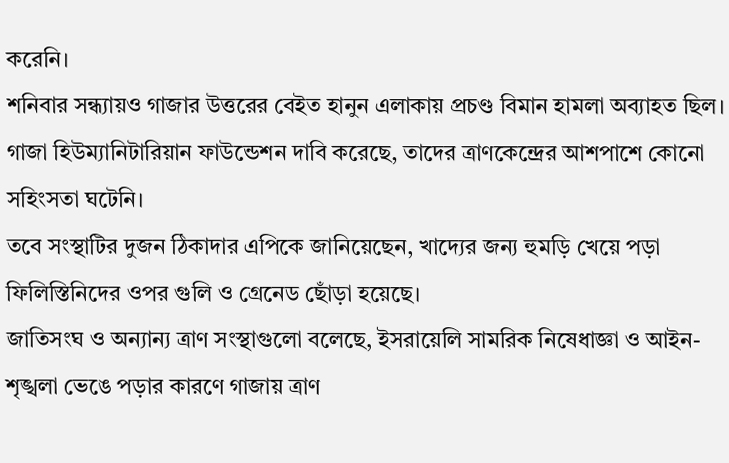করেনি।
শনিবার সন্ধ্যায়ও গাজার উত্তরের বেইত হানুন এলাকায় প্রচণ্ড বিমান হামলা অব্যাহত ছিল।
গাজা হিউম্যানিটারিয়ান ফাউন্ডেশন দাবি করেছে, তাদের ত্রাণকেন্দ্রের আশপাশে কোনো সহিংসতা ঘটেনি।
তবে সংস্থাটির দুজন ঠিকাদার এপিকে জানিয়েছেন, খাদ্যের জন্য হুমড়ি খেয়ে পড়া ফিলিস্তিনিদের ওপর গুলি ও গ্রেনেড ছোঁড়া হয়েছে।
জাতিসংঘ ও অন্যান্য ত্রাণ সংস্থাগুলো বলেছে, ইসরায়েলি সামরিক নিষেধাজ্ঞা ও আইন-শৃঙ্খলা ভেঙে পড়ার কারণে গাজায় ত্রাণ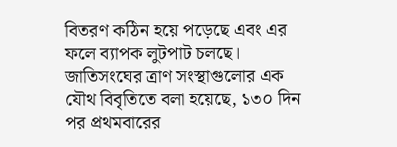বিতরণ কঠিন হয়ে পড়েছে এবং এর ফলে ব্যাপক লুটপাট চলছে।
জাতিসংঘের ত্রাণ সংস্থাগুলোর এক যৌথ বিবৃতিতে বলা হয়েছে, ১৩০ দিন পর প্রথমবারের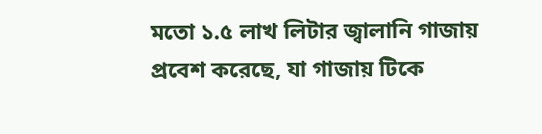মতো ১.৫ লাখ লিটার জ্বালানি গাজায় প্রবেশ করেছে, যা গাজায় টিকে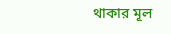থাকার মূল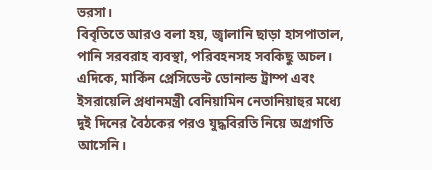ভরসা।
বিবৃতিতে আরও বলা হয়, জ্বালানি ছাড়া হাসপাতাল, পানি সরবরাহ ব্যবস্থা, পরিবহনসহ সবকিছু অচল।
এদিকে, মার্কিন প্রেসিডেন্ট ডোনাল্ড ট্রাম্প এবং ইসরায়েলি প্রধানমন্ত্রী বেনিয়ামিন নেতানিয়াহুর মধ্যে দুই দিনের বৈঠকের পরও যুদ্ধবিরতি নিয়ে অগ্রগতি আসেনি।